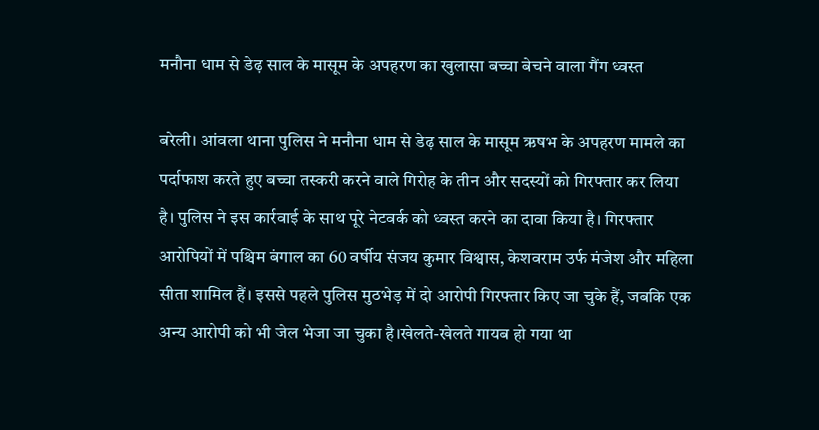मनौना धाम से डेढ़ साल के मासूम के अपहरण का खुलासा बच्चा बेचने वाला गैंग ध्वस्त

बरेली। आंवला थाना पुलिस ने मनौना धाम से डेढ़ साल के मासूम ऋषभ के अपहरण मामले का पर्दाफाश करते हुए बच्चा तस्करी करने वाले गिरोह के तीन और सदस्यों को गिरफ्तार कर लिया है। पुलिस ने इस कार्रवाई के साथ पूरे नेटवर्क को ध्वस्त करने का दावा किया है। गिरफ्तार आरोपियों में पश्चिम बंगाल का 60 वर्षीय संजय कुमार विश्वास, केशवराम उर्फ मंजेश और महिला सीता शामिल हैं। इससे पहले पुलिस मुठभेड़ में दो आरोपी गिरफ्तार किए जा चुके हैं, जबकि एक अन्य आरोपी को भी जेल भेजा जा चुका है।खेलते-खेलते गायब हो गया था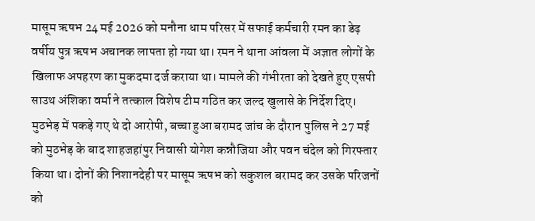मासूम ऋषभ 24 मई 2026 को मनौना धाम परिसर में सफाई कर्मचारी रमन का डेढ़ वर्षीय पुत्र ऋषभ अचानक लापता हो गया था। रमन ने थाना आंवला में अज्ञात लोगों के खिलाफ अपहरण का मुकदमा दर्ज कराया था। मामले की गंभीरता को देखते हुए एसपी साउथ अंशिका वर्मा ने तत्काल विशेष टीम गठित कर जल्द खुलासे के निर्देश दिए। मुठभेड़ में पकड़े गए थे दो आरोपी, बच्चा हुआ बरामद जांच के दौरान पुलिस ने 27 मई को मुठभेड़ के बाद शाहजहांपुर निवासी योगेश कन्नौजिया और पवन चंदेल को गिरफ्तार किया था। दोनों की निशानदेही पर मासूम ऋषभ को सकुशल बरामद कर उसके परिजनों को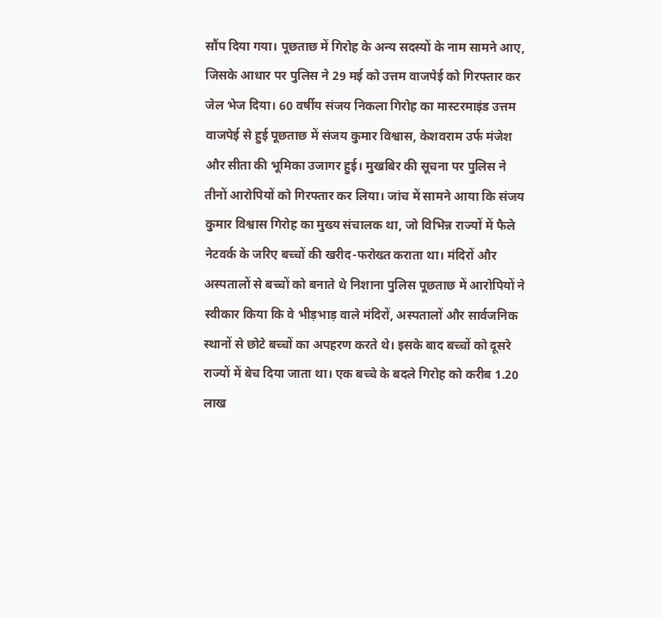सौंप दिया गया। पूछताछ में गिरोह के अन्य सदस्यों के नाम सामने आए, जिसके आधार पर पुलिस ने 29 मई को उत्तम वाजपेई को गिरफ्तार कर जेल भेज दिया। 60 वर्षीय संजय निकला गिरोह का मास्टरमाइंड उत्तम वाजपेई से हुई पूछताछ में संजय कुमार विश्वास, केशवराम उर्फ मंजेश और सीता की भूमिका उजागर हुई। मुखबिर की सूचना पर पुलिस ने तीनों आरोपियों को गिरफ्तार कर लिया। जांच में सामने आया कि संजय कुमार विश्वास गिरोह का मुख्य संचालक था, जो विभिन्न राज्यों में फैले नेटवर्क के जरिए बच्चों की खरीद-फरोख्त कराता था। मंदिरों और अस्पतालों से बच्चों को बनाते थे निशाना पुलिस पूछताछ में आरोपियों ने स्वीकार किया कि वे भीड़भाड़ वाले मंदिरों, अस्पतालों और सार्वजनिक स्थानों से छोटे बच्चों का अपहरण करते थे। इसके बाद बच्चों को दूसरे राज्यों में बेच दिया जाता था। एक बच्चे के बदले गिरोह को करीब 1.20 लाख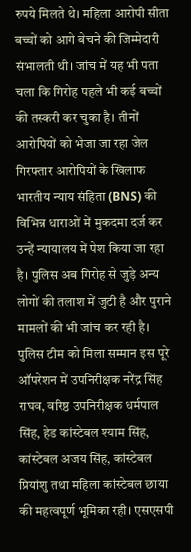रुपये मिलते थे। महिला आरोपी सीता बच्चों को आगे बेचने की जिम्मेदारी संभालती थी। जांच में यह भी पता चला कि गिरोह पहले भी कई बच्चों की तस्करी कर चुका है। तीनों आरोपियों को भेजा जा रहा जेल गिरफ्तार आरोपियों के खिलाफ भारतीय न्याय संहिता (BNS) की विभिन्न धाराओं में मुकदमा दर्ज कर उन्हें न्यायालय में पेश किया जा रहा है। पुलिस अब गिरोह से जुड़े अन्य लोगों की तलाश में जुटी है और पुराने मामलों की भी जांच कर रही है। पुलिस टीम को मिला सम्मान इस पूरे ऑपरेशन में उपनिरीक्षक नरेंद्र सिंह राघव, वरिष्ठ उपनिरीक्षक धर्मपाल सिंह, हेड कांस्टेबल श्याम सिंह, कांस्टेबल अजय सिंह, कांस्टेबल प्रियांशु तथा महिला कांस्टेबल छाया की महत्वपूर्ण भूमिका रही। एसएसपी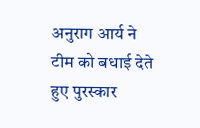अनुराग आर्य ने टीम को बधाई देते हुए पुरस्कार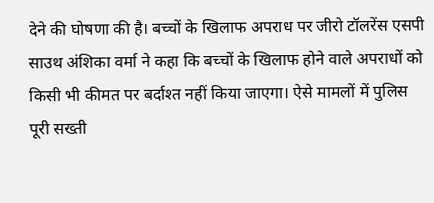देने की घोषणा की है। बच्चों के खिलाफ अपराध पर जीरो टॉलरेंस एसपी साउथ अंशिका वर्मा ने कहा कि बच्चों के खिलाफ होने वाले अपराधों को किसी भी कीमत पर बर्दाश्त नहीं किया जाएगा। ऐसे मामलों में पुलिस पूरी सख्ती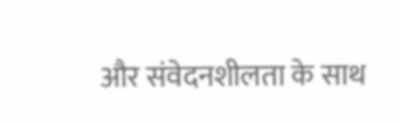और संवेदनशीलता के साथ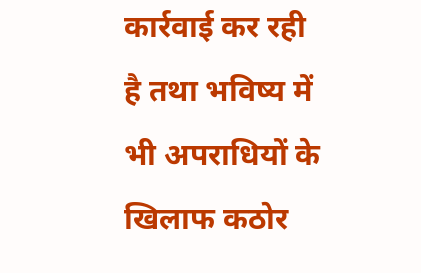कार्रवाई कर रही है तथा भविष्य में भी अपराधियों के खिलाफ कठोर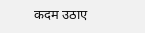कदम उठाए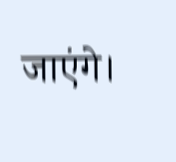जाएंगे।